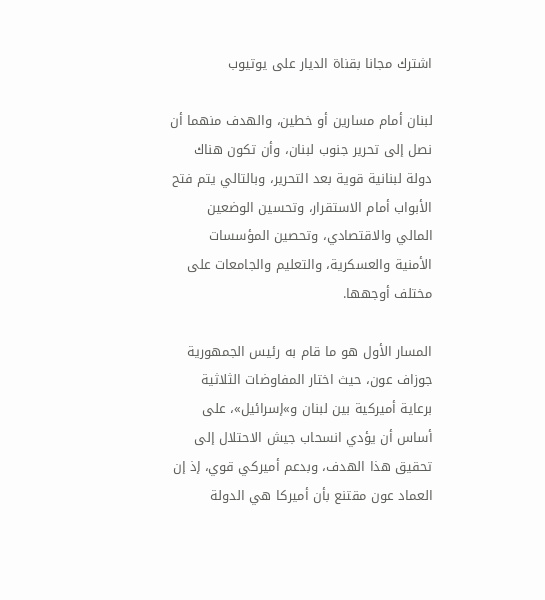اشترك مجانا بقناة الديار على يوتيوب

لبنان أمام مسارين أو خطين، والهدف منهما أن نصل إلى تحرير جنوب لبنان، وأن تكون هناك دولة لبنانية قوية بعد التحرير، وبالتالي يتم فتح الأبواب أمام الاستقرار، وتحسين الوضعين المالي والاقتصادي، وتحصين المؤسسات الأمنية والعسكرية، والتعليم والجامعات على مختلف أوجهها.

المسار الأول هو ما قام به رئيس الجمهورية جوزاف عون، حيث اختار المفاوضات الثلاثية برعاية أميركية بين لبنان و»إسرائيل»، على أساس أن يؤدي انسحاب جيش الاحتلال إلى تحقيق هذا الهدف، وبدعم أميركي قوي، إذ إن العماد عون مقتنع بأن أميركا هي الدولة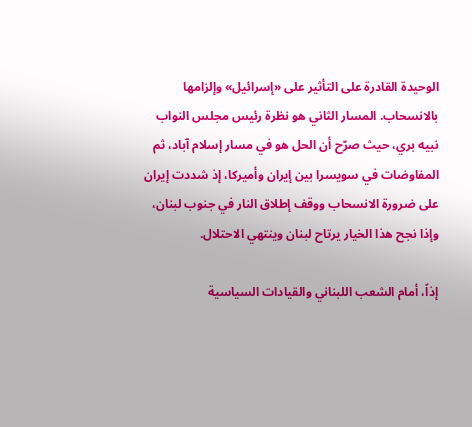الوحيدة القادرة على التأثير على «إسرائيل» وإلزامها بالانسحاب. المسار الثاني هو نظرة رئيس مجلس النواب نبيه بري، حيث صرّح أن الحل هو في مسار إسلام آباد، ثم المفاوضات في سويسرا بين إيران وأميركا، إذ شددت إيران على ضرورة الانسحاب ووقف إطلاق النار في جنوب لبنان، وإذا نجح هذا الخيار يرتاح لبنان وينتهي الاحتلال.

إذاً، أمام الشعب اللبناني والقيادات السياسية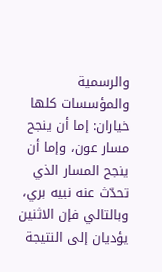والرسمية والمؤسسات كلها خياران: إما أن ينجح مسار عون، وإما أن ينجح المسار الذي تحدّث عنه نبيه بري، وبالتالي فإن الاثنين يؤديان إلى النتيجة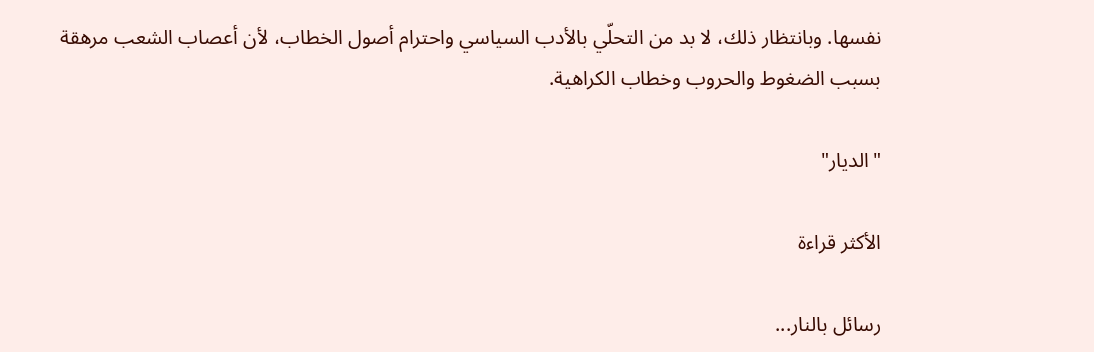نفسها. وبانتظار ذلك، لا بد من التحلّي بالأدب السياسي واحترام أصول الخطاب، لأن أعصاب الشعب مرهقة بسبب الضغوط والحروب وخطاب الكراهية.

"الديار"

الأكثر قراءة

رسائل بالنار...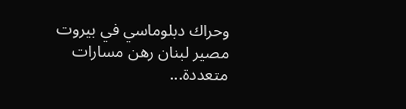وحراك دبلوماسي في بيروت مصير لبنان رهن مسارات متعددة...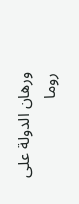ورهان الدولة على روما